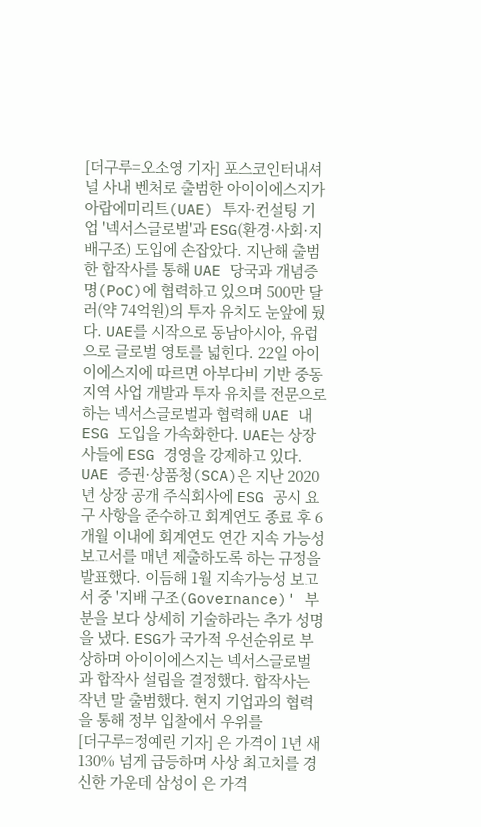[더구루=오소영 기자] 포스코인터내셔널 사내 벤처로 출범한 아이이에스지가 아랍에미리트(UAE) 투자·컨설팅 기업 '넥서스글로벌'과 ESG(환경·사회·지배구조) 도입에 손잡았다. 지난해 출범한 합작사를 통해 UAE 당국과 개념증명(PoC)에 협력하고 있으며 500만 달러(약 74억원)의 투자 유치도 눈앞에 뒀다. UAE를 시작으로 동남아시아, 유럽으로 글로벌 영토를 넓힌다. 22일 아이이에스지에 따르면 아부다비 기반 중동 지역 사업 개발과 투자 유치를 전문으로 하는 넥서스글로벌과 협력해 UAE 내 ESG 도입을 가속화한다. UAE는 상장사들에 ESG 경영을 강제하고 있다. UAE 증권·상품청(SCA)은 지난 2020년 상장 공개 주식회사에 ESG 공시 요구 사항을 준수하고 회계연도 종료 후 6개월 이내에 회계연도 연간 지속 가능성 보고서를 매년 제출하도록 하는 규정을 발표했다. 이듬해 1월 지속가능성 보고서 중 '지배 구조(Governance)' 부분을 보다 상세히 기술하라는 추가 성명을 냈다. ESG가 국가적 우선순위로 부상하며 아이이에스지는 넥서스글로벌과 합작사 설립을 결정했다. 합작사는 작년 말 출범했다. 현지 기업과의 협력을 통해 정부 입찰에서 우위를
[더구루=정예린 기자] 은 가격이 1년 새 130% 넘게 급등하며 사상 최고치를 경신한 가운데 삼성이 은 가격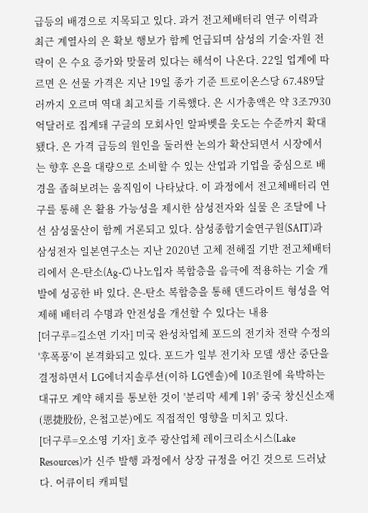급등의 배경으로 지목되고 있다. 과거 전고체배터리 연구 이력과 최근 계열사의 은 확보 행보가 함께 언급되며 삼성의 기술·자원 전략이 은 수요 증가와 맞물려 있다는 해석이 나온다. 22일 업계에 따르면 은 선물 가격은 지난 19일 종가 기준 트로이온스당 67.489달러까지 오르며 역대 최고치를 기록했다. 은 시가총액은 약 3조7930억달러로 집계돼 구글의 모회사인 알파벳을 웃도는 수준까지 확대됐다. 은 가격 급등의 원인을 둘러싼 논의가 확산되면서 시장에서는 향후 은을 대량으로 소비할 수 있는 산업과 기업을 중심으로 배경을 좁혀보려는 움직임이 나타났다. 이 과정에서 전고체배터리 연구를 통해 은 활용 가능성을 제시한 삼성전자와 실물 은 조달에 나선 삼성물산이 함께 거론되고 있다. 삼성종합기술연구원(SAIT)과 삼성전자 일본연구소는 지난 2020년 고체 전해질 기반 전고체배터리에서 은-탄소(Ag-C) 나노입자 복합층을 음극에 적용하는 기술 개발에 성공한 바 있다. 은-탄소 복합층을 통해 덴드라이트 형성을 억제해 배터리 수명과 안전성을 개선할 수 있다는 내용
[더구루=길소연 기자] 미국 완성차업체 포드의 전기차 전략 수정의 '후폭풍'이 본격화되고 있다. 포드가 일부 전기차 모델 생산 중단을 결정하면서 LG에너지솔루션(이하 LG엔솔)에 10조원에 육박하는 대규모 계약 해지를 통보한 것이 '분리막 세계 1위' 중국 창신신소재(恩捷股份, 은첩고분)에도 직접적인 영향을 미치고 있다.
[더구루=오소영 기자] 호주 광산업체 레이크리소시스(Lake Resources)가 신주 발행 과정에서 상장 규정을 어긴 것으로 드러났다. 어큐이티 캐피털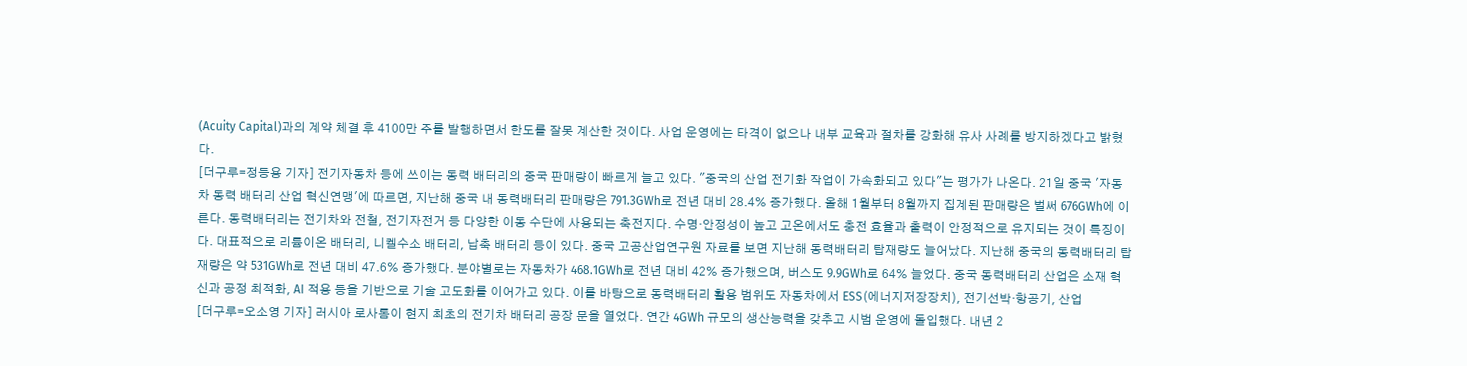(Acuity Capital)과의 계약 체결 후 4100만 주를 발행하면서 한도를 잘못 계산한 것이다. 사업 운영에는 타격이 없으나 내부 교육과 절차를 강화해 유사 사례를 방지하겠다고 밝혔다.
[더구루=정등용 기자] 전기자동차 등에 쓰이는 동력 배터리의 중국 판매량이 빠르게 늘고 있다. "중국의 산업 전기화 작업이 가속화되고 있다"는 평가가 나온다. 21일 중국 '자동차 동력 배터리 산업 혁신연맹'에 따르면, 지난해 중국 내 동력배터리 판매량은 791.3GWh로 전년 대비 28.4% 증가했다. 올해 1월부터 8월까지 집계된 판매량은 벌써 676GWh에 이른다. 동력배터리는 전기차와 전철, 전기자전거 등 다양한 이동 수단에 사용되는 축전지다. 수명·안정성이 높고 고온에서도 충전 효율과 출력이 안정적으로 유지되는 것이 특징이다. 대표적으로 리튬이온 배터리, 니켈수소 배터리, 납축 배터리 등이 있다. 중국 고공산업연구원 자료를 보면 지난해 동력배터리 탑재량도 늘어났다. 지난해 중국의 동력배터리 탑재량은 약 531GWh로 전년 대비 47.6% 증가했다. 분야별로는 자동차가 468.1GWh로 전년 대비 42% 증가했으며, 버스도 9.9GWh로 64% 늘었다. 중국 동력배터리 산업은 소재 혁신과 공정 최적화, AI 적용 등을 기반으로 기술 고도화를 이어가고 있다. 이를 바탕으로 동력배터리 활용 범위도 자동차에서 ESS(에너지저장장치), 전기선박·항공기, 산업
[더구루=오소영 기자] 러시아 로사톰이 현지 최초의 전기차 배터리 공장 문을 열었다. 연간 4GWh 규모의 생산능력을 갖추고 시범 운영에 돌입했다. 내년 2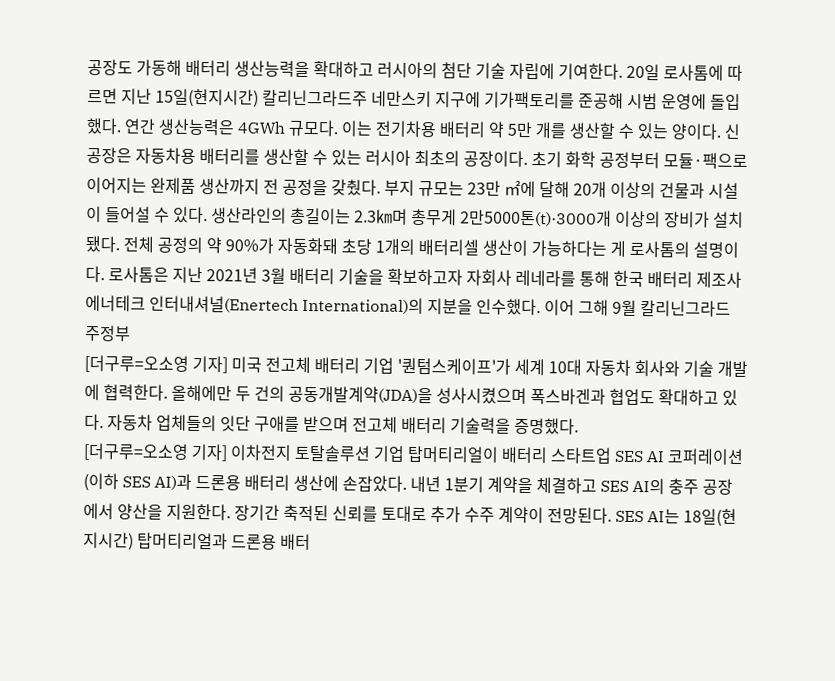공장도 가동해 배터리 생산능력을 확대하고 러시아의 첨단 기술 자립에 기여한다. 20일 로사톰에 따르면 지난 15일(현지시간) 칼리닌그라드주 네만스키 지구에 기가팩토리를 준공해 시범 운영에 돌입했다. 연간 생산능력은 4GWh 규모다. 이는 전기차용 배터리 약 5만 개를 생산할 수 있는 양이다. 신공장은 자동차용 배터리를 생산할 수 있는 러시아 최초의 공장이다. 초기 화학 공정부터 모듈·팩으로 이어지는 완제품 생산까지 전 공정을 갖췄다. 부지 규모는 23만 ㎡에 달해 20개 이상의 건물과 시설이 들어설 수 있다. 생산라인의 총길이는 2.3㎞며 총무게 2만5000톤(t)·3000개 이상의 장비가 설치됐다. 전체 공정의 약 90%가 자동화돼 초당 1개의 배터리셀 생산이 가능하다는 게 로사톰의 설명이다. 로사톰은 지난 2021년 3월 배터리 기술을 확보하고자 자회사 레네라를 통해 한국 배터리 제조사 에너테크 인터내셔널(Enertech International)의 지분을 인수했다. 이어 그해 9월 칼리닌그라드 주정부
[더구루=오소영 기자] 미국 전고체 배터리 기업 '퀀텀스케이프'가 세계 10대 자동차 회사와 기술 개발에 협력한다. 올해에만 두 건의 공동개발계약(JDA)을 성사시켰으며 폭스바겐과 협업도 확대하고 있다. 자동차 업체들의 잇단 구애를 받으며 전고체 배터리 기술력을 증명했다.
[더구루=오소영 기자] 이차전지 토탈솔루션 기업 탑머티리얼이 배터리 스타트업 SES AI 코퍼레이션(이하 SES AI)과 드론용 배터리 생산에 손잡았다. 내년 1분기 계약을 체결하고 SES AI의 충주 공장에서 양산을 지원한다. 장기간 축적된 신뢰를 토대로 추가 수주 계약이 전망된다. SES AI는 18일(현지시간) 탑머티리얼과 드론용 배터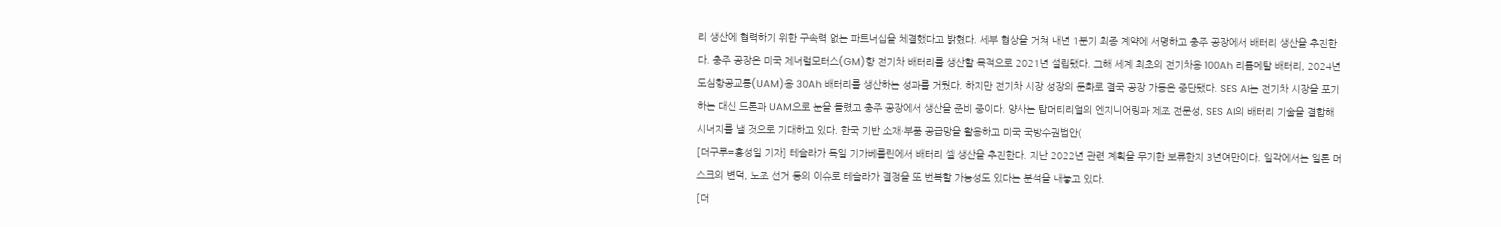리 생산에 협력하기 위한 구속력 없는 파트너십을 체결했다고 밝혔다. 세부 협상을 거쳐 내년 1분기 최종 계약에 서명하고 충주 공장에서 배터리 생산을 추진한다. 충주 공장은 미국 제너럴모터스(GM)향 전기차 배터리를 생산할 목적으로 2021년 설립됐다. 그해 세계 최초의 전기차용 100Ah 리튬메탈 배터리, 2024년 도심항공교통(UAM)용 30Ah 배터리를 생산하는 성과를 거뒀다. 하지만 전기차 시장 성장의 둔화로 결국 공장 가동은 중단됐다. SES AI는 전기차 시장을 포기하는 대신 드론과 UAM으로 눈을 돌렸고 충주 공장에서 생산을 준비 중이다. 양사는 탑머티리얼의 엔지니어링과 제조 전문성, SES AI의 배터리 기술을 결합해 시너지를 낼 것으로 기대하고 있다. 한국 기반 소재·부품 공급망을 활용하고 미국 국방수권법안(
[더구루=홍성일 기자] 테슬라가 독일 기가베를린에서 배터리 셀 생산을 추진한다. 지난 2022년 관련 계획을 무기한 보류한지 3년여만이다. 일각에서는 일론 머스크의 변덕, 노조 선거 등의 이슈로 테슬라가 결정을 또 번복할 가능성도 있다는 분석을 내놓고 있다.
[더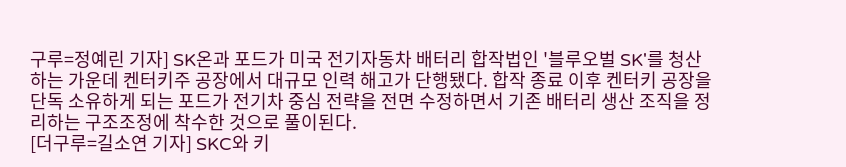구루=정예린 기자] SK온과 포드가 미국 전기자동차 배터리 합작법인 '블루오벌 SK'를 청산하는 가운데 켄터키주 공장에서 대규모 인력 해고가 단행됐다. 합작 종료 이후 켄터키 공장을 단독 소유하게 되는 포드가 전기차 중심 전략을 전면 수정하면서 기존 배터리 생산 조직을 정리하는 구조조정에 착수한 것으로 풀이된다.
[더구루=길소연 기자] SKC와 키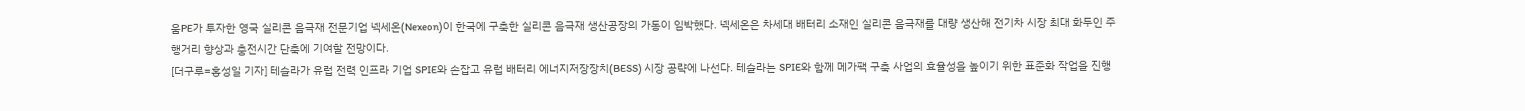움PE가 투자한 영국 실리콘 음극재 전문기업 넥세온(Nexeon)이 한국에 구축한 실리콘 음극재 생산공장의 가동이 임박했다. 넥세온은 차세대 배터리 소재인 실리콘 음극재를 대량 생산해 전기차 시장 최대 화두인 주행거리 향상과 충전시간 단축에 기여할 전망이다.
[더구루=홍성일 기자] 테슬라가 유럽 전력 인프라 기업 SPIE와 손잡고 유럽 배터리 에너지저장장치(BESS) 시장 공략에 나선다. 테슬라는 SPIE와 함께 메가팩 구축 사업의 효율성을 높이기 위한 표준화 작업을 진행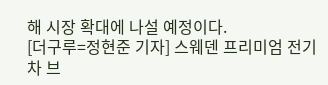해 시장 확대에 나설 예정이다.
[더구루=정현준 기자] 스웨덴 프리미엄 전기차 브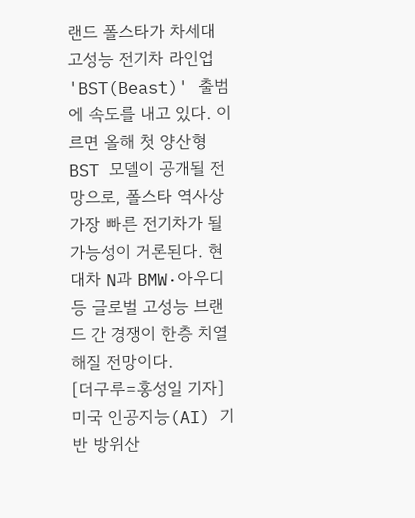랜드 폴스타가 차세대 고성능 전기차 라인업 'BST(Beast)' 출범에 속도를 내고 있다. 이르면 올해 첫 양산형 BST 모델이 공개될 전망으로, 폴스타 역사상 가장 빠른 전기차가 될 가능성이 거론된다. 현대차 N과 BMW·아우디 등 글로벌 고성능 브랜드 간 경쟁이 한층 치열해질 전망이다.
[더구루=홍성일 기자] 미국 인공지능(AI) 기반 방위산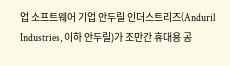업 소프트웨어 기업 안두릴 인더스트리즈(Anduril Industries, 이하 안두릴)가 조만간 휴대용 공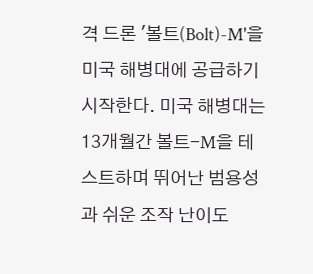격 드론 '볼트(Bolt)-M'을 미국 해병대에 공급하기 시작한다. 미국 해병대는 13개월간 볼트-M을 테스트하며 뛰어난 범용성과 쉬운 조작 난이도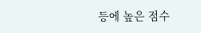등에 높은 점수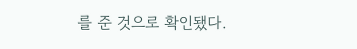를 준 것으로 확인됐다.